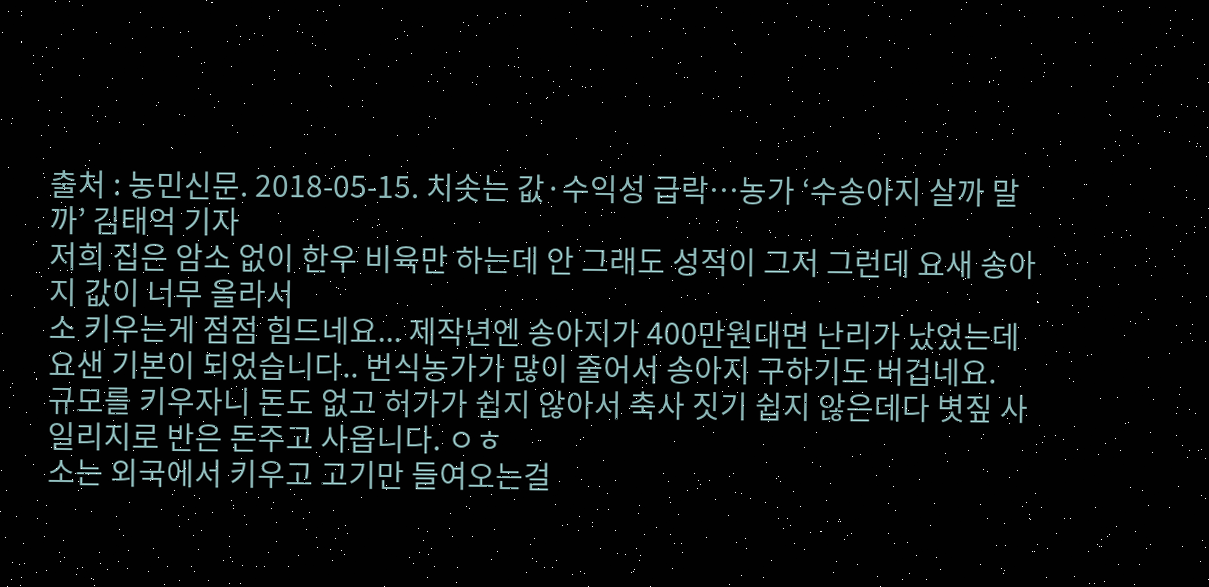출처 : 농민신문. 2018-05-15. 치솟는 값·수익성 급락…농가 ‘수송아지 살까 말까’ 김태억 기자
저희 집은 암소 없이 한우 비육만 하는데 안 그래도 성적이 그저 그런데 요새 송아지 값이 너무 올라서
소 키우는게 점점 힘드네요... 제작년엔 송아지가 400만원대면 난리가 났었는데 요샌 기본이 되었습니다.. 번식농가가 많이 줄어서 송아지 구하기도 버겁네요.
규모를 키우자니 돈도 없고 허가가 쉽지 않아서 축사 짓기 쉽지 않은데다 볏짚 사일리지로 반은 돈주고 사옵니다. ㅇㅎ
소는 외국에서 키우고 고기만 들여오는걸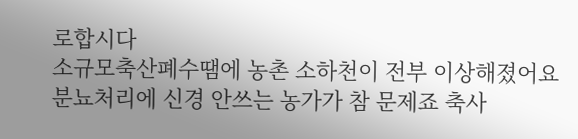로합시다
소규모축산폐수땜에 농촌 소하천이 전부 이상해졌어요
분뇨처리에 신경 안쓰는 농가가 참 문제죠 축사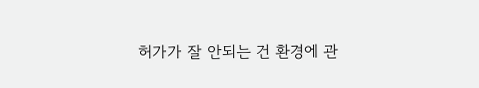허가가 잘 안되는 건 환경에 관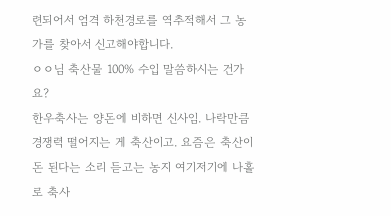련되어서 엄격 하천경로를 역추적해서 그 농가를 찾아서 신고해야합니다.
ㅇㅇ님 축산물 100% 수입 말씀하시는 건가요?
한우축사는 양돈에 비하면 신사임. 나락만큼 경쟁력 떨어지는 게 축산이고. 요즘은 축산이 돈 된다는 소리 듣고는 농지 여기저기에 나홀로 축사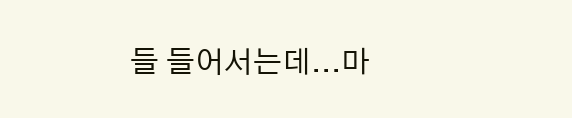들 들어서는데...마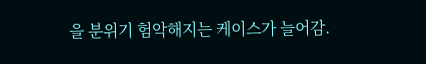을 분위기 험악해지는 케이스가 늘어감.